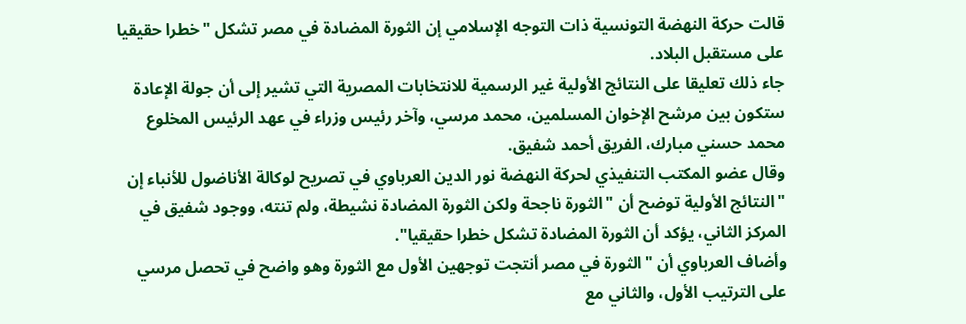قالت حركة النهضة التونسية ذات التوجه الإسلامي إن الثورة المضادة في مصر تشكل "خطرا حقيقيا على مستقبل البلاد.
جاء ذلك تعليقا على النتائج الأولية غير الرسمية للانتخابات المصرية التي تشير إلى أن جولة الإعادة ستكون بين مرشح الإخوان المسلمين، محمد مرسي، وآخر رئيس وزراء في عهد الرئيس المخلوع محمد حسني مبارك، الفريق أحمد شفيق.
وقال عضو المكتب التنفيذي لحركة النهضة نور الدين العرباوي في تصريح لوكالة الأناضول للأنباء إن "النتائج الأولية توضح أن "الثورة ناجحة ولكن الثورة المضادة نشيطة، ولم تنته، ووجود شفيق في المركز الثاني، يؤكد أن الثورة المضادة تشكل خطرا حقيقيا".
وأضاف العرباوي أن "الثورة في مصر أنتجت توجهين الأول مع الثورة وهو واضح في تحصل مرسي على الترتيب الأول، والثاني مع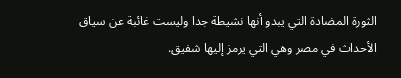الثورة المضادة التي يبدو أنها نشيطة جدا وليست غائبة عن سياق الأحداث في مصر وهي التي يرمز إليها شفيق.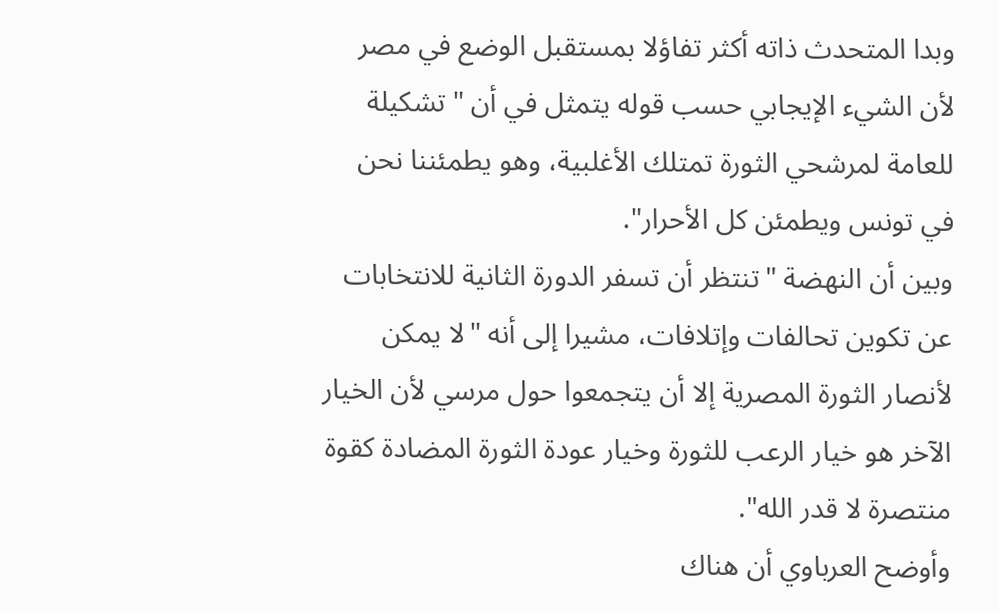وبدا المتحدث ذاته أكثر تفاؤلا بمستقبل الوضع في مصر لأن الشيء الإيجابي حسب قوله يتمثل في أن "تشكيلة للعامة لمرشحي الثورة تمتلك الأغلبية، وهو يطمئننا نحن في تونس ويطمئن كل الأحرار".
وبين أن النهضة "تنتظر أن تسفر الدورة الثانية للانتخابات عن تكوين تحالفات وإتلافات، مشيرا إلى أنه "لا يمكن لأنصار الثورة المصرية إلا أن يتجمعوا حول مرسي لأن الخيار الآخر هو خيار الرعب للثورة وخيار عودة الثورة المضادة كقوة منتصرة لا قدر الله".
وأوضح العرباوي أن هناك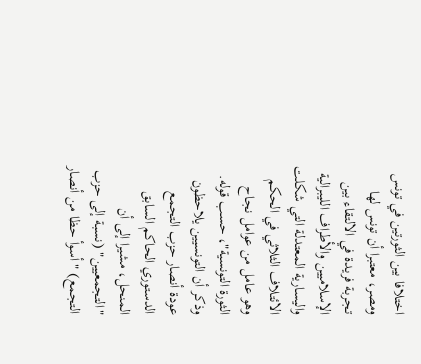اختلافا بين الثورتين في تونس ومصر، معتبرا أن تونس لها تجربة فريدة في الالتقاء بين الإسلاميين والأطراف الليبرالية واليسارية المعتدلة التي شكلت الائتلاف الثلاثي في الحكم وهو عامل من عوامل نجاح الثورة التونسية"، حسب قوله.
وذكر أن التونسيين يلاحظون عودة أنصار حزب التجمع الدستوري الحاكم السابق المنحل، مشيرا إلى أن "التجمعيين" (نسبة إلى حزب التجمع) "أسوأ حظا من أنصار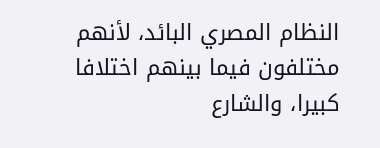النظام المصري البائد، لأنهم مختلفون فيما بينهم اختلافا كبيرا، والشارع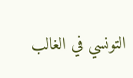التونسي في الغالب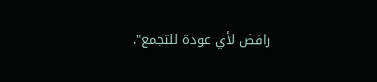رافض لأي عودة للتجمع".